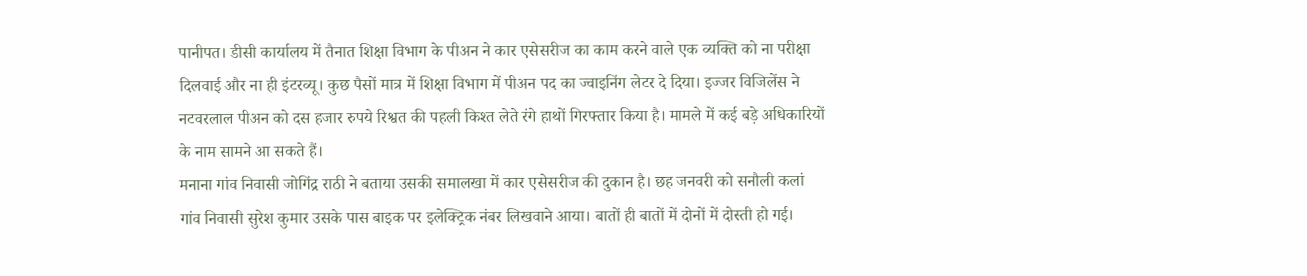पानीपत। डीसी कार्यालय में तैनात शिक्षा विभाग के पीअन ने कार एसेसरीज का काम करने वाले एक व्यक्ति को ना परीक्षा दिलवाई और ना ही इंटरव्यू। कुछ पैसों मात्र में शिक्षा विभाग में पीअन पद का ज्वाइनिंग लेटर दे दिया। इज्जर विजिलेंस ने नटवरलाल पीअन को दस हजार रुपये रिश्वत की पहली किश्त लेते रंगे हाथों गिरफ्तार किया है। मामले में कई बड़े अधिकारियों के नाम सामने आ सकते हैं।
मनाना गांव निवासी जोगिंद्र राठी ने बताया उसकी समालखा में कार एसेसरीज की दुकान है। छह जनवरी को सनौली कलां गांव निवासी सुरेश कुमार उसके पास बाइक पर इलेक्ट्रिक नंबर लिखवाने आया। बातों ही बातों में दोनों में दोस्ती हो गई।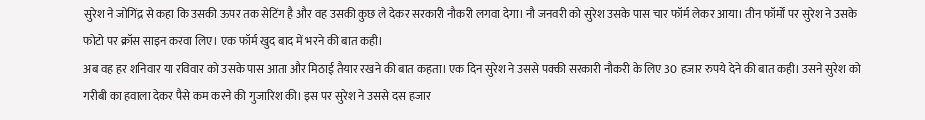सुरेश ने जोगिंद्र से कहा कि उसकी ऊपर तक सेटिंग है और वह उसकी कुछ ले देकर सरकारी नौकरी लगवा देगा। नौ जनवरी को सुरेश उसके पास चार फॉर्म लेकर आया। तीन फॉर्मों पर सुरेश ने उसके फोटो पर क्रॉस साइन करवा लिए। एक फॉर्म खुद बाद में भरने की बात कही।
अब वह हर शनिवार या रविवार को उसके पास आता और मिठाई तैयार रखने की बात कहता। एक दिन सुरेश ने उससे पक्की सरकारी नौकरी के लिए 30 हजार रुपये देने की बात कही। उसने सुरेश को गरीबी का हवाला देकर पैसे कम करने की गुजारिश की। इस पर सुरेश ने उससे दस हजार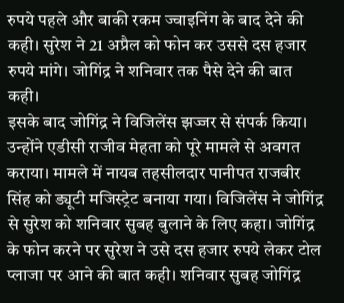रुपये पहले और बाकी रकम ज्वाइनिंग के बाद देने की कही। सुरेश ने 21 अप्रैल को फोन कर उससे दस हजार रुपये मांगे। जोगिंद्र ने शनिवार तक पैसे देने की बात कही।
इसके बाद जोगिंद्र ने विजिलेंस झज्जर से संपर्क किया। उन्होंने एडीसी राजीव मेहता को पूरे मामले से अवगत कराया। मामले में नायब तहसीलदार पानीपत राजबीर सिंह को ड्यूटी मजिस्ट्रेट बनाया गया। विजिलेंस ने जोगिंद्र से सुरेश को शनिवार सुबह बुलाने के लिए कहा। जोगिंद्र के फोन करने पर सुरेश ने उसे दस हजार रुपये लेकर टोल प्लाजा पर आने की बात कही। शनिवार सुबह जोगिंद्र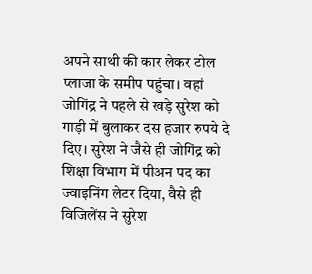अपने साथी की कार लेकर टोल प्लाजा के समीप पहुंचा। वहां जोगिंद्र ने पहले से खड़े सुरेश को गाड़ी में बुलाकर दस हजार रुपये दे दिए। सुरेश ने जैसे ही जोगिंद्र को शिक्षा विभाग में पीअन पद का ज्वाइनिंग लेटर दिया, वैसे ही विजिलेंस ने सुरेश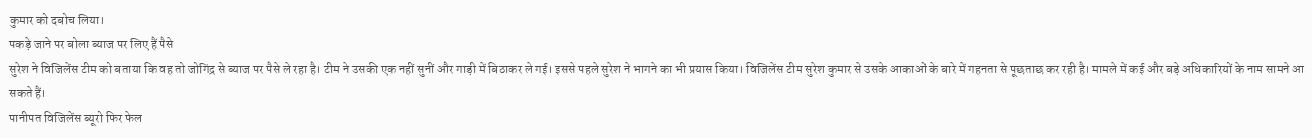कुमार को दबोच लिया।
पकड़े जाने पर बोला ब्याज पर लिए हैं पैसे
सुरेश ने विजिलेंस टीम को बताया कि वह तो जोगिंद्र से ब्याज पर पैसे ले रहा है। टीम ने उसकी एक नहीं सुनीं और गाड़ी में बिठाकर ले गई। इससे पहले सुरेश ने भागने का भी प्रयास किया। विजिलेंस टीम सुरेश कुमार से उसके आकाओं के बारे में गहनता से पूछताछ कर रही है। मामले में कई और बड़े अधिकारियों के नाम सामने आ सकते हैं।
पानीपत विजिलेंस ब्यूरो फिर फेल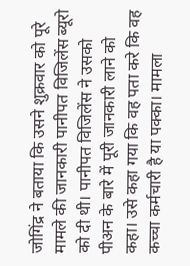जोगिंद्र ने बताया कि उसने शुक्रवार को पूरे मामले की जानकारी पानीपत विजिलेंस ब्यूरो को दी थी। पानीपत विजिलेंस ने उसको पीअन के बारे में पूरी जानकारी लाने को कहा। उसे कहा गया कि वह पता करे कि वह कच्चा कर्मचारी है या पक्का। मामला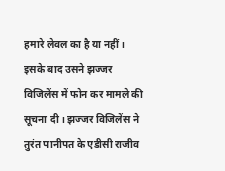हमारे लेवल का है या नहीं। इसके बाद उसने झज्जर विजिलेंस में फोन कर मामले की सूचना दी। झज्जर विजिलेंस ने तुरंत पानीपत के एडीसी राजीव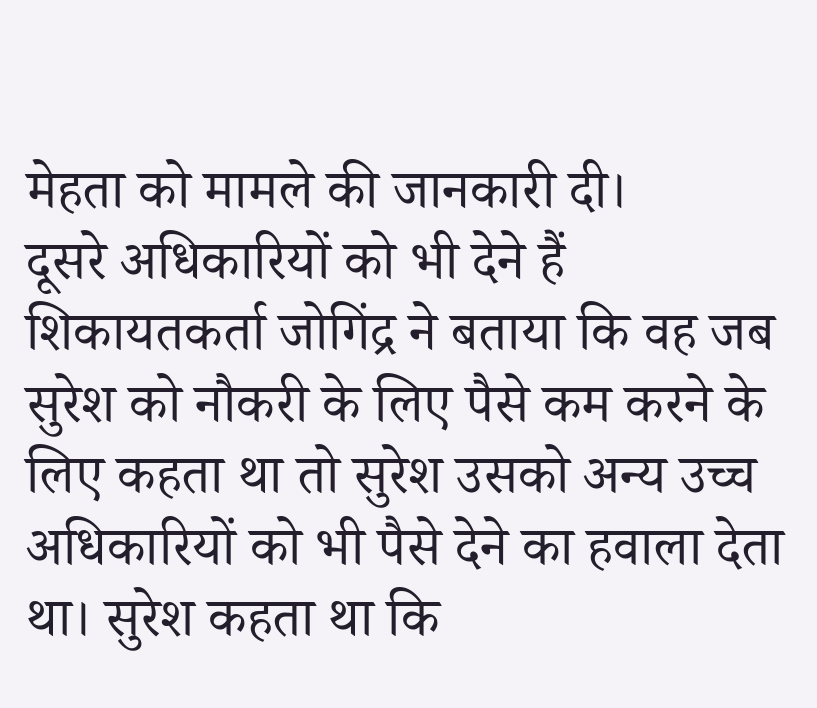मेहता को मामले की जानकारी दी।
दूसरे अधिकारियों को भी देने हैं
शिकायतकर्ता जोगिंद्र ने बताया कि वह जब सुरेश को नौकरी के लिए पैसे कम करने के लिए कहता था तो सुरेश उसको अन्य उच्च अधिकारियों को भी पैसे देने का हवाला देता था। सुरेश कहता था कि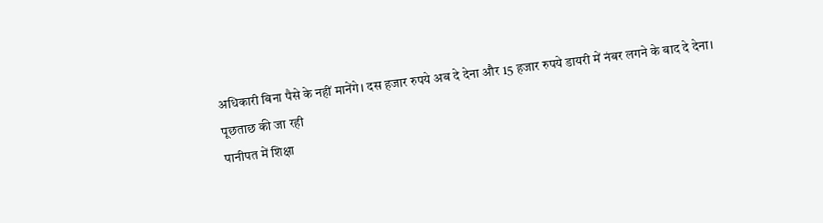अधिकारी बिना पैसे के नहीं मानेंगे। दस हजार रुपये अब दे देना और 15 हजार रुपये डायरी में नंबर लगने के बाद दे देना।
पूछताछ की जा रही
पानीपत में शिक्षा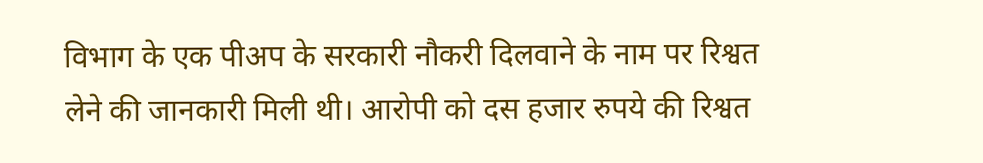विभाग के एक पीअप के सरकारी नौकरी दिलवाने के नाम पर रिश्वत लेने की जानकारी मिली थी। आरोपी को दस हजार रुपये की रिश्वत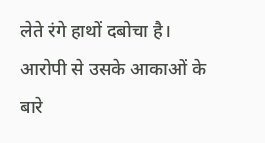लेते रंगे हाथों दबोचा है। आरोपी से उसके आकाओं के बारे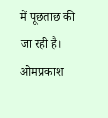में पूछताछ की जा रही है।
ओमप्रकाश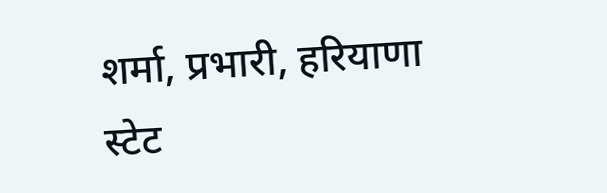शर्मा, प्रभारी, हरियाणा स्टेट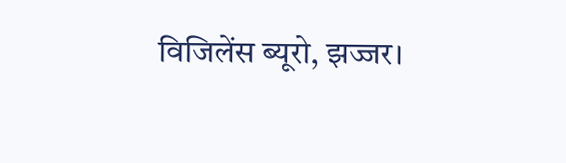विजिलेंस ब्यूरो, झज्जर।